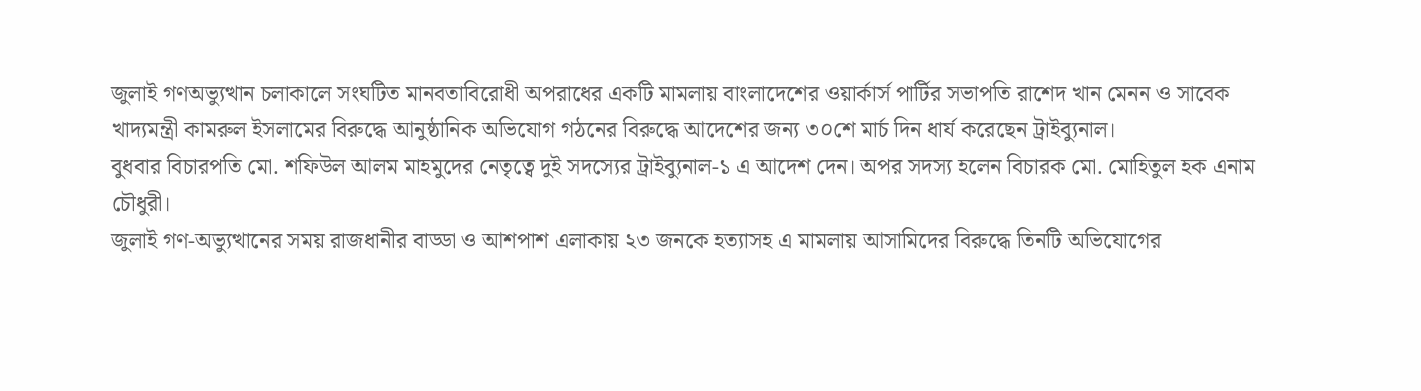জুলাই গণঅভ্যুত্থান চলাকালে সংঘটিত মানবতাবিরোধী অপরাধের একটি মামলায় বাংলাদেশের ওয়ার্কার্স পার্টির সভাপতি রাশেদ খান মেনন ও সাবেক খাদ্যমন্ত্রী কামরুল ইসলামের বিরুদ্ধে আনুষ্ঠানিক অভিযোগ গঠনের বিরুদ্ধে আদেশের জন্য ৩০শে মার্চ দিন ধার্য করেছেন ট্রাইব্যুনাল।
বুধবার বিচারপতি মো. শফিউল আলম মাহমুদের নেতৃত্বে দুই সদস্যের ট্রাইব্যুনাল-১ এ আদেশ দেন। অপর সদস্য হলেন বিচারক মো. মোহিতুল হক এনাম চৌধুরী।
জুলাই গণ-অভ্যুত্থানের সময় রাজধানীর বাড্ডা ও আশপাশ এলাকায় ২৩ জনকে হত্যাসহ এ মামলায় আসামিদের বিরুদ্ধে তিনটি অভিযোগের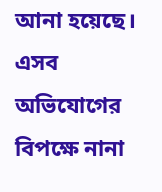আনা হয়েছে। এসব অভিযোগের বিপক্ষে নানা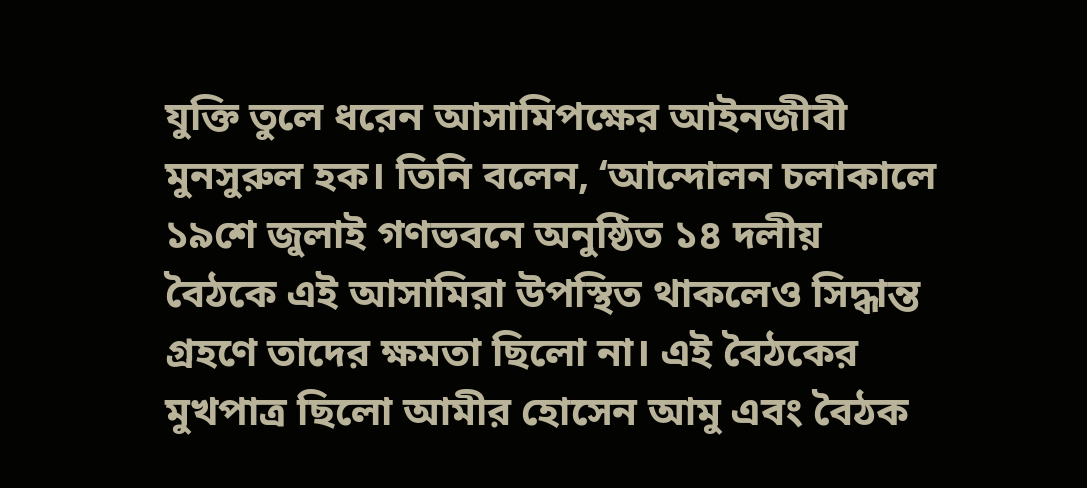যুক্তি তুলে ধরেন আসামিপক্ষের আইনজীবী মুনসুরুল হক। তিনি বলেন, ‘আন্দোলন চলাকালে ১৯শে জুলাই গণভবনে অনুষ্ঠিত ১৪ দলীয় বৈঠকে এই আসামিরা উপস্থিত থাকলেও সিদ্ধান্ত গ্রহণে তাদের ক্ষমতা ছিলো না। এই বৈঠকের মুখপাত্র ছিলো আমীর হোসেন আমু এবং বৈঠক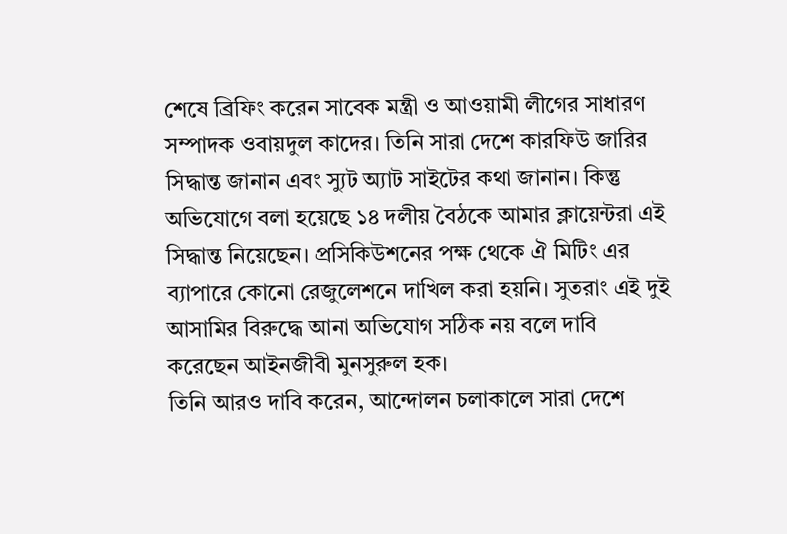শেষে ব্রিফিং করেন সাবেক মন্ত্রী ও আওয়ামী লীগের সাধারণ সম্পাদক ওবায়দুল কাদের। তিনি সারা দেশে কারফিউ জারির সিদ্ধান্ত জানান এবং স্যুট অ্যাট সাইটের কথা জানান। কিন্তু অভিযোগে বলা হয়েছে ১৪ দলীয় বৈঠকে আমার ক্লায়েন্টরা এই সিদ্ধান্ত নিয়েছেন। প্রসিকিউশনের পক্ষ থেকে ঐ মিটিং এর ব্যাপারে কোনো রেজুলেশনে দাখিল করা হয়নি। সুতরাং এই দুই আসামির বিরুদ্ধে আনা অভিযোগ সঠিক নয় বলে দাবি করেছেন আইনজীবী মুনসুরুল হক।
তিনি আরও দাবি করেন, আন্দোলন চলাকালে সারা দেশে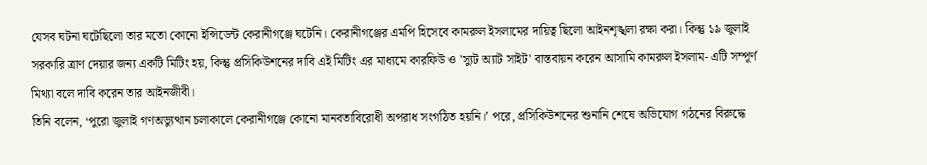যেসব ঘটনা ঘটেছিলো তার মতো কোনো ইন্সিডেন্ট কেরানীগঞ্জে ঘটেনি। কেরানীগঞ্জের এমপি হিসেবে কামরুল ইসলামের দায়িত্ব ছিলো আইনশৃঙ্খলা রক্ষা করা। কিন্তু ১৯ জুলাই সরকারি ত্রাণ দেয়ার জন্য একটি মিটিং হয়, কিন্তু প্রসিকিউশনের দাবি এই মিটিং এর মাধ্যমে কারফিউ ও 'স্যুট অ্যাট সাইট' বাস্তবায়ন করেন আসামি কামরুল ইসলাম- এটি সম্পূর্ণ মিথ্যা বলে দাবি করেন তার আইনজীবী।
তিনি বলেন, ‘পুরো জুলাই গণঅভ্যুত্থান চলাকালে কেরানীগঞ্জে কোনো মানবতাবিরোধী অপরাধ সংগঠিত হয়নি।’ পরে, প্রসিকিউশনের শুনানি শেষে অভিযোগ গঠনের বিরুদ্ধে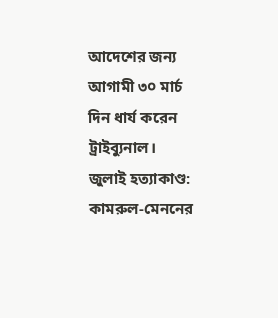আদেশের জন্য আগামী ৩০ মার্চ দিন ধার্য করেন ট্রাইব্যুনাল।
জুলাই হত্যাকাণ্ড: কামরুল-মেননের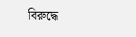বিরুদ্ধে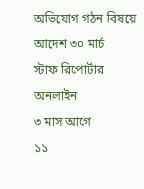অভিযোগ গঠন বিষয়ে আদেশ ৩০ মার্চ
স্টাফ রিপোর্টার
অনলাইন
৩ মাস আগে
১১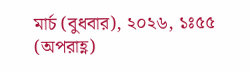মার্চ (বুধবার), ২০২৬, ১ঃ৫৫ (অপরাহ্ণ)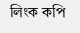লিংক কপি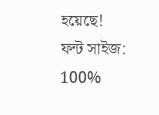হয়েছে!
ফন্ট সাইজ:
100%